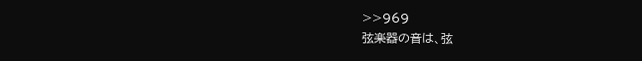>>969
弦楽器の音は、弦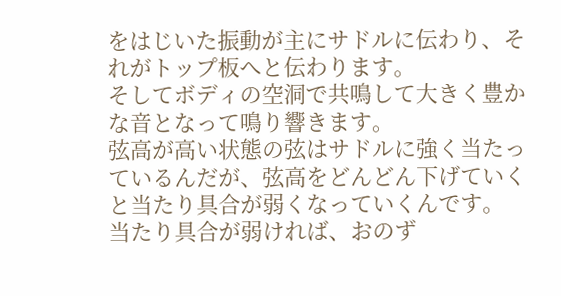をはじいた振動が主にサドルに伝わり、それがトップ板へと伝わります。
そしてボディの空洞で共鳴して大きく豊かな音となって鳴り響きます。
弦高が高い状態の弦はサドルに強く当たっているんだが、弦高をどんどん下げていくと当たり具合が弱くなっていくんです。
当たり具合が弱ければ、おのず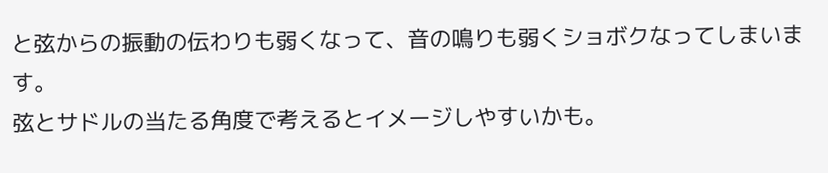と弦からの振動の伝わりも弱くなって、音の鳴りも弱くショボクなってしまいます。
弦とサドルの当たる角度で考えるとイメージしやすいかも。